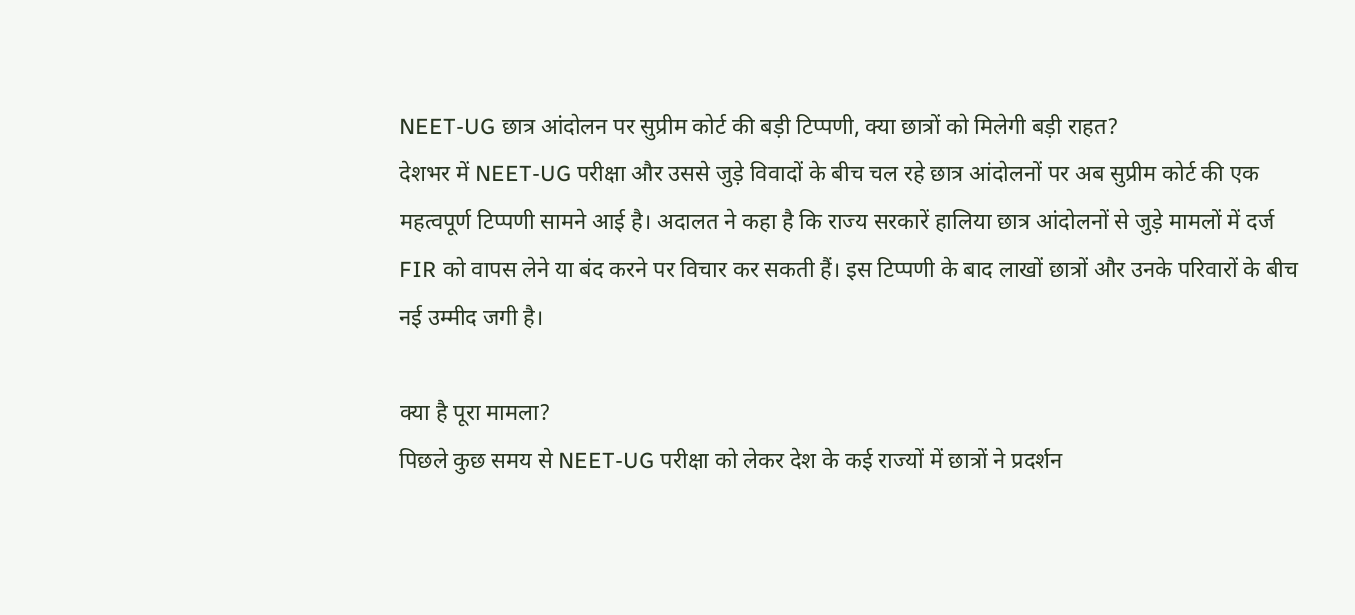NEET-UG छात्र आंदोलन पर सुप्रीम कोर्ट की बड़ी टिप्पणी, क्या छात्रों को मिलेगी बड़ी राहत?
देशभर में NEET-UG परीक्षा और उससे जुड़े विवादों के बीच चल रहे छात्र आंदोलनों पर अब सुप्रीम कोर्ट की एक महत्वपूर्ण टिप्पणी सामने आई है। अदालत ने कहा है कि राज्य सरकारें हालिया छात्र आंदोलनों से जुड़े मामलों में दर्ज FIR को वापस लेने या बंद करने पर विचार कर सकती हैं। इस टिप्पणी के बाद लाखों छात्रों और उनके परिवारों के बीच नई उम्मीद जगी है।

क्या है पूरा मामला?
पिछले कुछ समय से NEET-UG परीक्षा को लेकर देश के कई राज्यों में छात्रों ने प्रदर्शन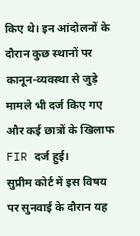किए थे। इन आंदोलनों के दौरान कुछ स्थानों पर कानून-व्यवस्था से जुड़े मामले भी दर्ज किए गए और कई छात्रों के खिलाफ FIR दर्ज हुई।
सुप्रीम कोर्ट में इस विषय पर सुनवाई के दौरान यह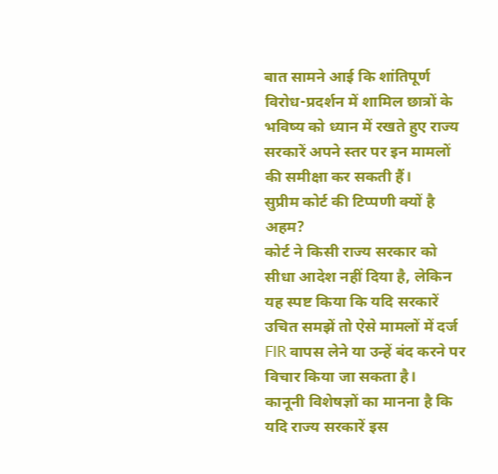बात सामने आई कि शांतिपूर्ण विरोध-प्रदर्शन में शामिल छात्रों के भविष्य को ध्यान में रखते हुए राज्य सरकारें अपने स्तर पर इन मामलों की समीक्षा कर सकती हैं।
सुप्रीम कोर्ट की टिप्पणी क्यों है अहम?
कोर्ट ने किसी राज्य सरकार को सीधा आदेश नहीं दिया है, लेकिन यह स्पष्ट किया कि यदि सरकारें उचित समझें तो ऐसे मामलों में दर्ज FIR वापस लेने या उन्हें बंद करने पर विचार किया जा सकता है।
कानूनी विशेषज्ञों का मानना है कि यदि राज्य सरकारें इस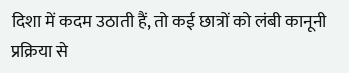दिशा में कदम उठाती हैं, तो कई छात्रों को लंबी कानूनी प्रक्रिया से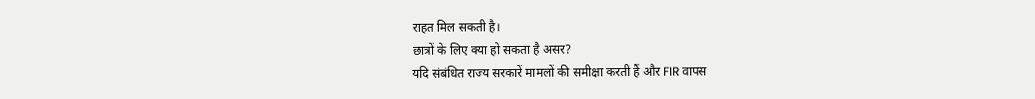राहत मिल सकती है।
छात्रों के लिए क्या हो सकता है असर?
यदि संबंधित राज्य सरकारें मामलों की समीक्षा करती हैं और FIR वापस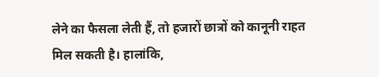लेने का फैसला लेती हैं, तो हजारों छात्रों को कानूनी राहत मिल सकती है। हालांकि,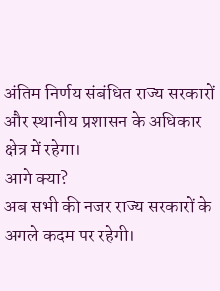अंतिम निर्णय संबंधित राज्य सरकारों और स्थानीय प्रशासन के अधिकार क्षेत्र में रहेगा।
आगे क्या?
अब सभी की नजर राज्य सरकारों के अगले कदम पर रहेगी।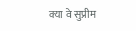क्या वे सुप्रीम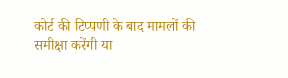कोर्ट की टिप्पणी के बाद मामलों की समीक्षा करेंगी या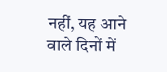नहीं, यह आने वाले दिनों में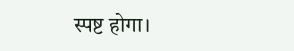स्पष्ट होगा।